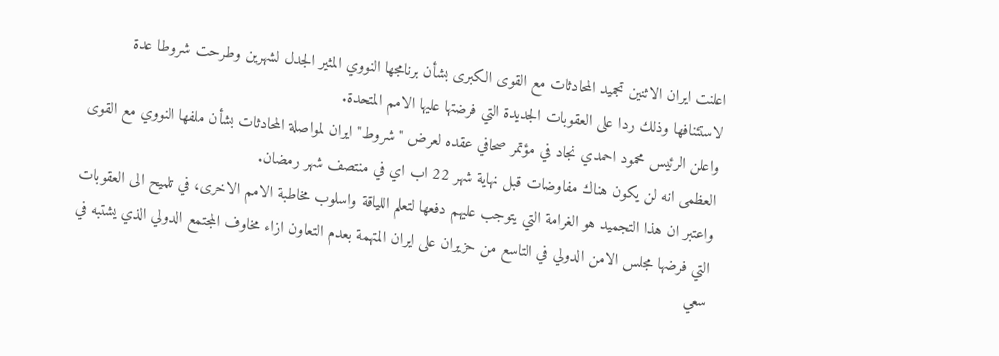اعلنت ايران الاثنين تجميد المحادثات مع القوى الكبرى بشأن برنامجها النووي المثير الجدل لشهرين وطرحت شروطا عدة لاستئنافها وذلك ردا على العقوبات الجديدة التي فرضتها عليها الامم المتحدة.
واعلن الرئيس محمود احمدي نجاد في مؤتمر صحافي عقده لعرض "شروط" ايران لمواصلة المحادثات بشأن ملفها النووي مع القوى العظمى انه لن يكون هناك مفاوضات قبل نهاية شهر 22 اب اي في منتصف شهر رمضان.
واعتبر ان هذا التجميد هو الغرامة التي يتوجب عليهم دفعها لتعلم اللياقة واسلوب مخاطبة الامم الاخرى، في تلميح الى العقوبات التي فرضها مجلس الامن الدولي في التاسع من حزيران على ايران المتهمة بعدم التعاون ازاء مخاوف المجتمع الدولي الذي يشتبه في سعي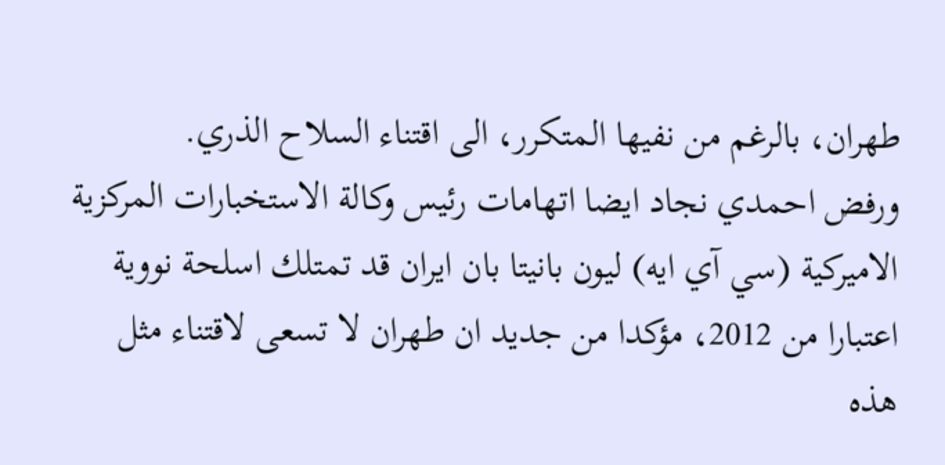طهران، بالرغم من نفيها المتكرر، الى اقتناء السلاح الذري.
ورفض احمدي نجاد ايضا اتهامات رئيس وكالة الاستخبارات المركزية الاميركية (سي آي ايه) ليون بانيتا بان ايران قد تمتلك اسلحة نووية اعتبارا من 2012، مؤكدا من جديد ان طهران لا تسعى لاقتناء مثل هذه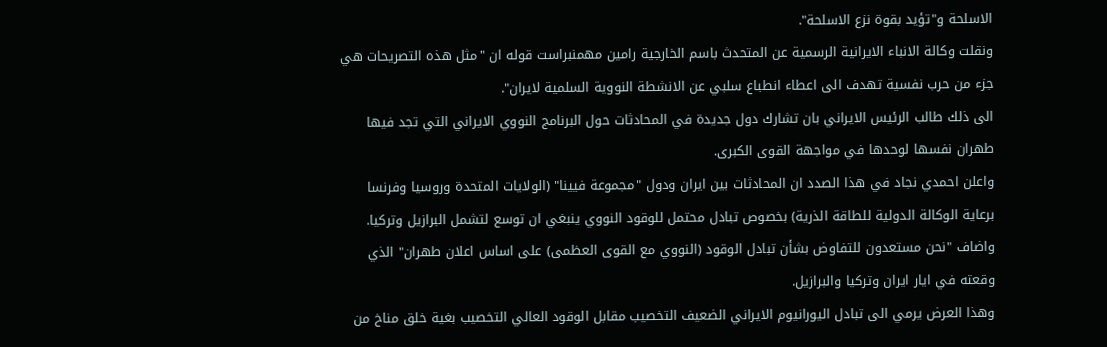الاسلحة و"تؤيد بقوة نزع الاسلحة".
ونقلت وكالة الانباء الايرانية الرسمية عن المتحدث باسم الخارجية رامين مهمنبراست قوله ان "مثل هذه التصريحات هي جزء من حرب نفسية تهدف الى اعطاء انطباع سلبي عن الانشطة النووية السلمية لايران".
الى ذلك طالب الرئيس الايراني بان تشارك دول جديدة في المحادثات حول البرنامج النووي الايراني التي تجد فيها طهران نفسها لوحدها في مواجهة القوى الكبرى.
واعلن احمدي نجاد في هذا الصدد ان المحادثات بين ايران ودول "مجموعة فيينا" (الولايات المتحدة وروسيا وفرنسا برعاية الوكالة الدولية للطاقة الذرية) بخصوص تبادل محتمل للوقود النووي ينبغي ان توسع لتشمل البرازيل وتركيا.
واضاف "نحن مستعدون للتفاوض بشأن تبادل الوقود (النووي مع القوى العظمى) على اساس اعلان طهران" الذي وقعته في ايار ايران وتركيا والبرازيل.
وهذا العرض يرمي الى تبادل اليورانيوم الايراني الضعيف التخصيب مقابل الوقود العالي التخصيب بغية خلق مناخ من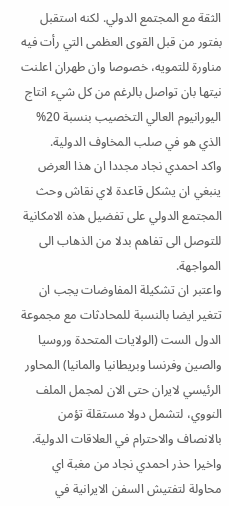الثقة مع المجتمع الدولي. لكنه استقبل بفتور من قبل القوى العظمى التي رأت فيه مناورة للتمويه، خصوصا وان طهران اعلنت نيتها بان تواصل بالرغم من كل شيء انتاج اليورانيوم العالي التخصيب بنسبة 20% الذي هو في صلب المخاوف الدولية.
واكد احمدي نجاد مجددا ان هذا العرض ينبغي ان يشكل قاعدة لاي نقاش وحث المجتمع الدولي على تفضيل هذه الامكانية للتوصل الى تفاهم بدلا من الذهاب الى المواجهة.
واعتبر ان تشكيلة المفاوضات يجب ان تتغير ايضا بالنسبة للمحادثات مع مجموعة الدول الست (الولايات المتحدة وروسيا والصين وفرنسا وبريطانيا والمانيا) المحاور الرئيسي لايران حتى الان لمجمل الملف النووي، لتشمل دولا مستقلة تؤمن بالانصاف والاحترام في العلاقات الدولية.
واخيرا حذر احمدي نجاد من مغبة اي محاولة لتفتيش السفن الايرانية في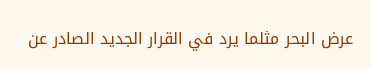عرض البحر مثلما يرد في القرار الجديد الصادر عن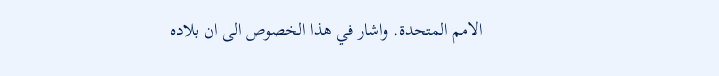الامم المتحدة. واشار في هذا الخصوص الى ان بلاده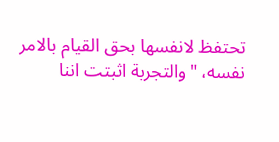تحتفظ لانفسها بحق القيام بالامر نفسه، "والتجربة اثبتت اننا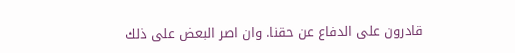قادرون على الدفاع عن حقنا. وان اصر البعض على ذلك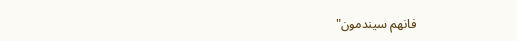فانهم سيندمون"